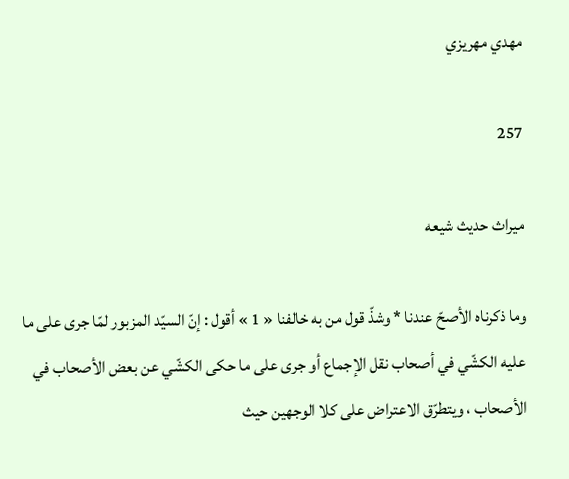مهدي مهريزي

257

ميراث حديث شيعه

وما ذكرناه الأصحّ عندنا * وشذّ قول من به خالفنا « 1 » أقول : إنّ السيّد المزبور لمّا جرى على ما عليه الكشّي في أصحاب نقل الإجماع أو جرى على ما حكى الكشّي عن بعض الأصحاب في الأصحاب ، ويتطرّق الاعتراض على كلا الوجهين حيث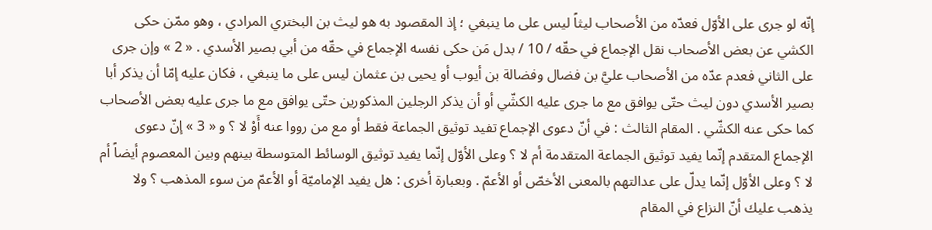إنّه لو جرى على الأوّل فعدّه من الأصحاب ليثاً ليس على ما ينبغي ؛ إذ المقصود به هو ليث بن البختري المرادي ، وهو ممّن حكى الكشي عن بعض الأصحاب نقل الإجماع في حقّه / 10 / بدل مَن حكى نفسه الإجماع في حقّه من أبي بصير الأسدي . « 2 » وإن جرى على الثاني فعدم عدّه من الأصحاب عليَّ بن فضال وفضالة بن أيوب أو يحيى بن عثمان ليس على ما ينبغي ، فكان عليه إمّا أن يذكر أبا بصير الأسدي دون ليث حتّى يوافق مع ما جرى عليه الكشّي أو أن يذكر الرجلين المذكورين حتّى يوافق مع ما جرى عليه بعض الأصحاب كما حكى عنه الكشّي . المقام الثالث : في أنّ دعوى الإجماع تفيد توثيق الجماعة فقط أو مع من رووا عنه أَوْ لا ؟ و « 3 » إنّ دعوى الإجماع المتقدم إنّما يفيد توثيق الجماعة المتقدمة أم لا ؟ وعلى الأوّل إنّما يفيد توثيق الوسائط المتوسطة بينهم وبين المعصوم أيضاً أم لا ؟ وعلى الأوّل إنّما يدلّ على عدالتهم بالمعنى الأخصّ أو الأعمّ . وبعبارة أخرى : هل يفيد الإماميّة أو الأعمّ من سوء المذهب ؟ ولا يذهب عليك أنّ النزاع في المقام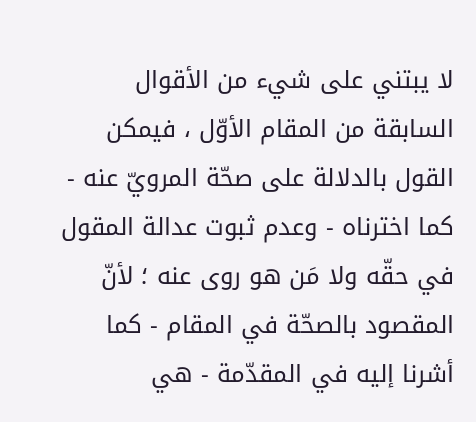لا يبتني على شيء من الأقوال السابقة من المقام الأوّل ، فيمكن القول بالدلالة على صحّة المرويّ عنه - كما اخترناه - وعدم ثبوت عدالة المقول في حقّه ولا مَن هو روى عنه ؛ لأنّ المقصود بالصحّة في المقام - كما أشرنا إليه في المقدّمة - هي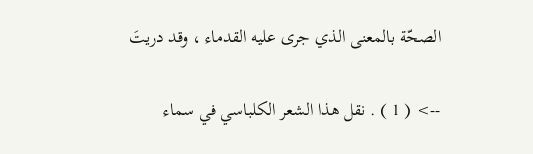الصحّة بالمعنى الذي جرى عليه القدماء ، وقد دريتَ

--> ( 1 ) . نقل هذا الشعر الكلباسي في سماء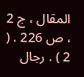المقال ، ج 2 ، ص 226 . ( 2 ) . رجال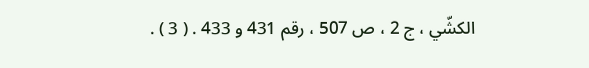الكشّي ، ج 2 ، ص 507 ، رقم 431 و 433 . ( 3 ) .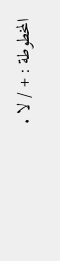المخطوطة : + / لا .